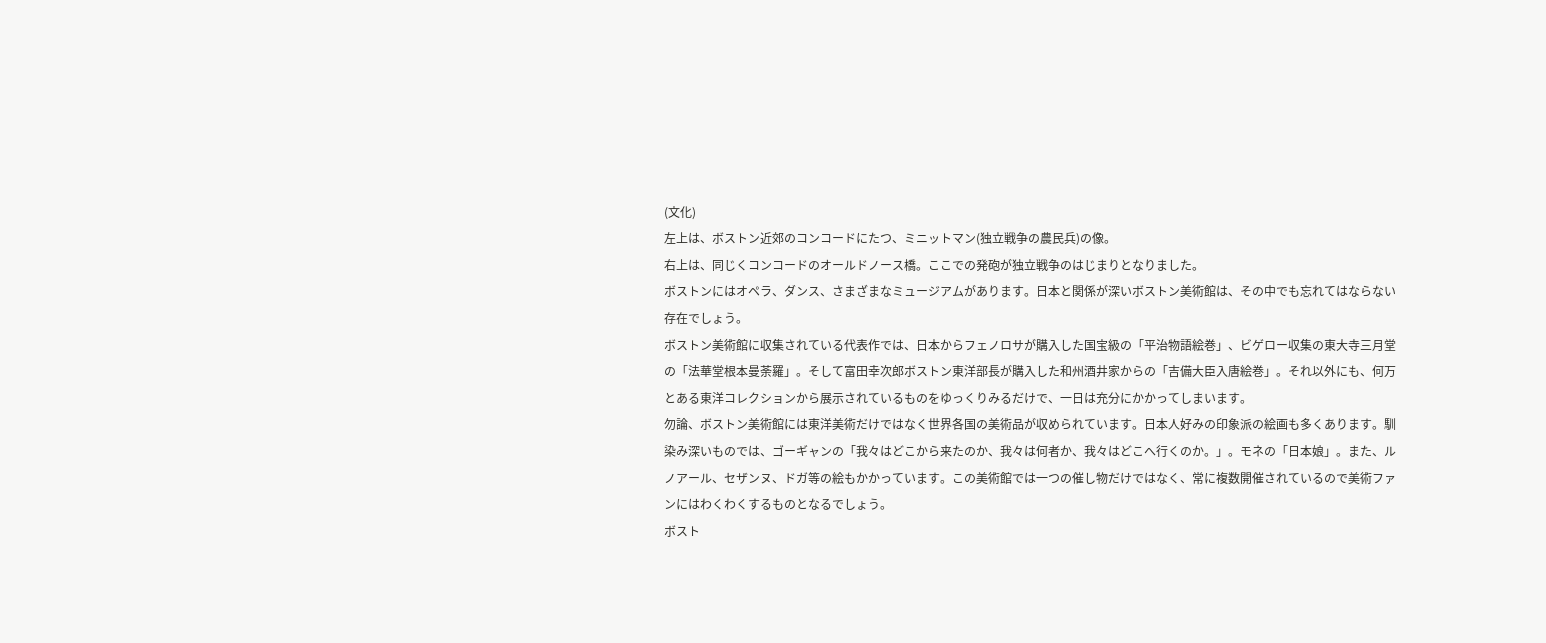(文化)
左上は、ボストン近郊のコンコードにたつ、ミニットマン(独立戦争の農民兵)の像。
右上は、同じくコンコードのオールドノース橋。ここでの発砲が独立戦争のはじまりとなりました。
ボストンにはオペラ、ダンス、さまざまなミュージアムがあります。日本と関係が深いボストン美術館は、その中でも忘れてはならない存在でしょう。
ボストン美術館に収集されている代表作では、日本からフェノロサが購入した国宝級の「平治物語絵巻」、ビゲロー収集の東大寺三月堂の「法華堂根本曼荼羅」。そして富田幸次郎ボストン東洋部長が購入した和州酒井家からの「吉備大臣入唐絵巻」。それ以外にも、何万とある東洋コレクションから展示されているものをゆっくりみるだけで、一日は充分にかかってしまいます。
勿論、ボストン美術館には東洋美術だけではなく世界各国の美術品が収められています。日本人好みの印象派の絵画も多くあります。馴染み深いものでは、ゴーギャンの「我々はどこから来たのか、我々は何者か、我々はどこへ行くのか。」。モネの「日本娘」。また、ルノアール、セザンヌ、ドガ等の絵もかかっています。この美術館では一つの催し物だけではなく、常に複数開催されているので美術ファンにはわくわくするものとなるでしょう。
ボスト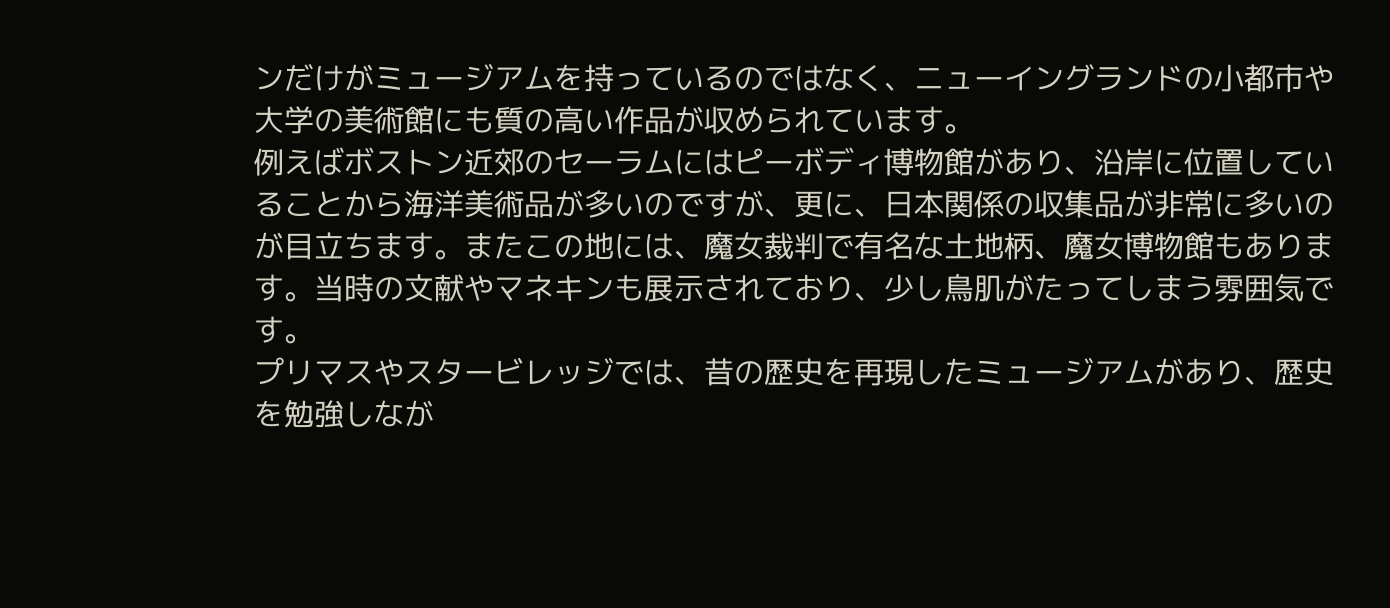ンだけがミュージアムを持っているのではなく、ニューイングランドの小都市や大学の美術館にも質の高い作品が収められています。
例えばボストン近郊のセーラムにはピーボディ博物館があり、沿岸に位置していることから海洋美術品が多いのですが、更に、日本関係の収集品が非常に多いのが目立ちます。またこの地には、魔女裁判で有名な土地柄、魔女博物館もあります。当時の文献やマネキンも展示されており、少し鳥肌がたってしまう雰囲気です。
プリマスやスタービレッジでは、昔の歴史を再現したミュージアムがあり、歴史を勉強しなが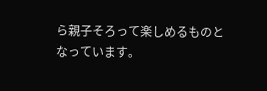ら親子そろって楽しめるものとなっています。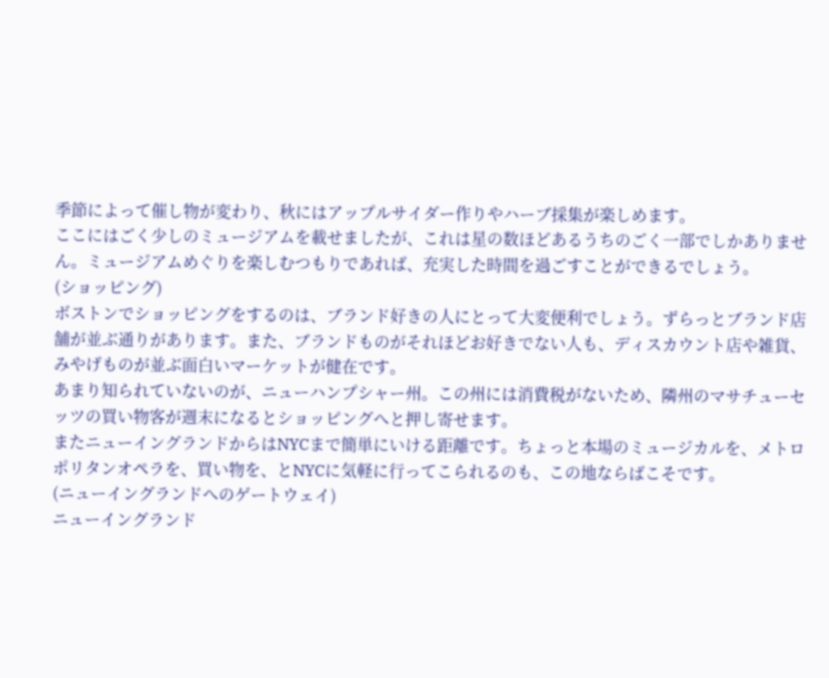季節によって催し物が変わり、秋にはアップルサイダー作りやハーブ採集が楽しめます。
ここにはごく少しのミュージアムを載せましたが、これは星の数ほどあるうちのごく一部でしかありません。ミュージアムめぐりを楽しむつもりであれば、充実した時間を過ごすことができるでしょう。
(ショッピング)
ボストンでショッピングをするのは、ブランド好きの人にとって大変便利でしょう。ずらっとブランド店舗が並ぶ通りがあります。また、ブランドものがそれほどお好きでない人も、ディスカウント店や雑貨、みやげものが並ぶ面白いマーケットが健在です。
あまり知られていないのが、ニューハンプシャー州。この州には消費税がないため、隣州のマサチューセッツの買い物客が週末になるとショッピングへと押し寄せます。
またニューイングランドからはNYCまで簡単にいける距離です。ちょっと本場のミュージカルを、メトロポリタンオペラを、買い物を、とNYCに気軽に行ってこられるのも、この地ならばこそです。
(ニューイングランドへのゲートウェイ)
ニューイングランド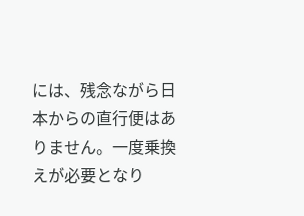には、残念ながら日本からの直行便はありません。一度乗換えが必要となり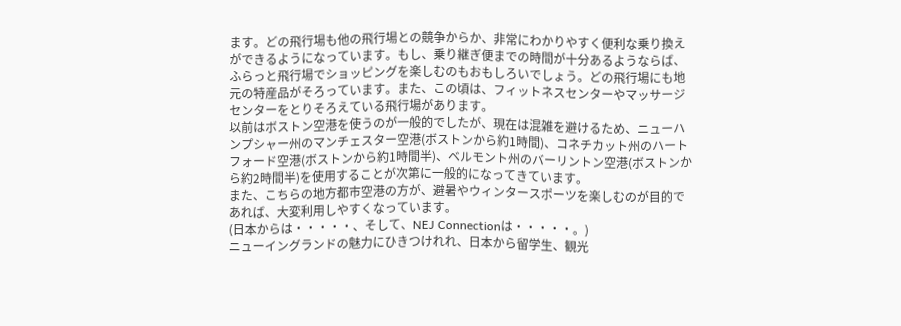ます。どの飛行場も他の飛行場との競争からか、非常にわかりやすく便利な乗り換えができるようになっています。もし、乗り継ぎ便までの時間が十分あるようならば、ふらっと飛行場でショッピングを楽しむのもおもしろいでしょう。どの飛行場にも地元の特産品がそろっています。また、この頃は、フィットネスセンターやマッサージセンターをとりそろえている飛行場があります。
以前はボストン空港を使うのが一般的でしたが、現在は混雑を避けるため、ニューハンプシャー州のマンチェスター空港(ボストンから約1時間)、コネチカット州のハートフォード空港(ボストンから約1時間半)、ベルモント州のバーリントン空港(ボストンから約2時間半)を使用することが次第に一般的になってきています。
また、こちらの地方都市空港の方が、避暑やウィンタースポーツを楽しむのが目的であれば、大変利用しやすくなっています。
(日本からは・・・・・、そして、NEJ Connectionは・・・・・。)
ニューイングランドの魅力にひきつけれれ、日本から留学生、観光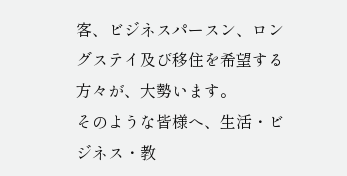客、ビジネスパースン、ロングステイ及び移住を希望する方々が、大勢います。
そのような皆様へ、生活・ビジネス・教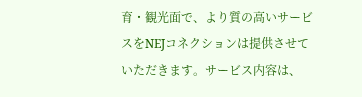育・観光面で、より質の高いサービスをNEJコネクションは提供させていただきます。サービス内容は、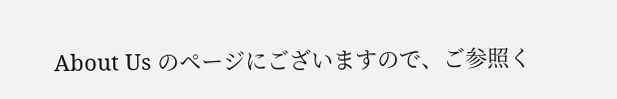About Us のページにございますので、ご参照く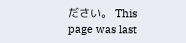ださい。 This page was last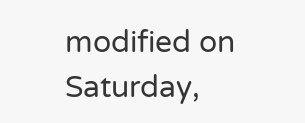modified on Saturday,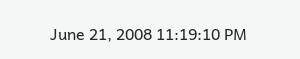June 21, 2008 11:19:10 PM